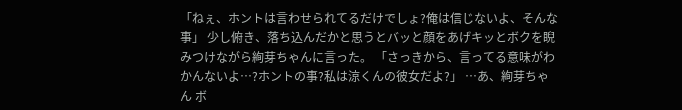「ねぇ、ホントは言わせられてるだけでしょ?俺は信じないよ、そんな事」 少し俯き、落ち込んだかと思うとバッと顔をあげキッとボクを睨みつけながら絢芽ちゃんに言った。 「さっきから、言ってる意味がわかんないよ…?ホントの事?私は涼くんの彼女だよ?」 …あ、絢芽ちゃん ボ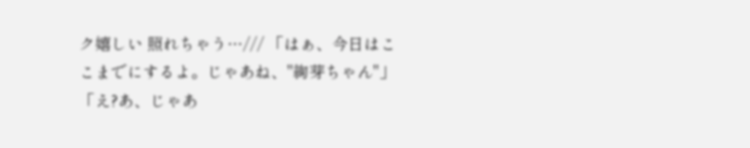ク嬉しい 照れちゃう…/// 「はぁ、今日はここまでにするよ。じゃあね、"絢芽ちゃん"」 「え?あ、じゃあ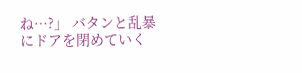ね…?」 バタンと乱暴にドアを閉めていく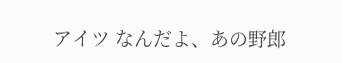アイツ なんだよ、あの野郎